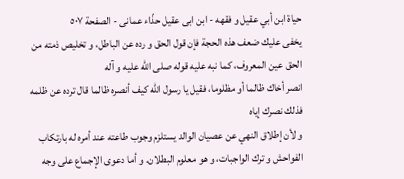حياة ابن أبي عقيل و فقهه - ابن ابى عقيل حذّاء عمانى - الصفحة ٥٠٧
يخفى عليك ضعف هذه الحجة فإن قول الحق و رده عن الباطل، و تخليص ذمته من الحق عين المعروف، كما نبه عليه قوله صلى الله عليه و آله
انصر أخاك ظالما أو مظلوما، فقيل يا رسول الله كيف أنصره ظالما قال ترده عن ظلمه فذلك نصرك إياه
و لأن إطلاق النهي عن عصيان الوالد يستلزم وجوب طاعته عند أمره له بارتكاب الفواحش و ترك الواجبات، و هو معلوم البطلان. و أما دعوى الإجماع على وجه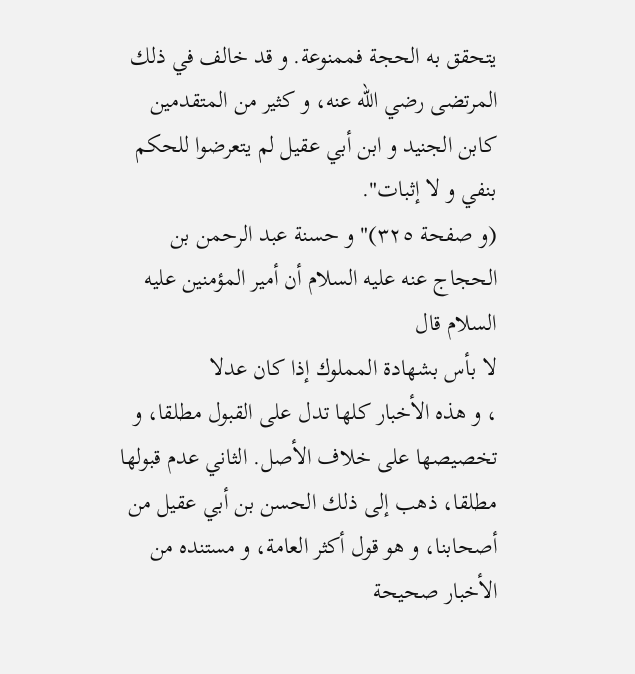يتحقق به الحجة فممنوعة. و قد خالف في ذلك المرتضى رضي الله عنه، و كثير من المتقدمين كابن الجنيد و ابن أبي عقيل لم يتعرضوا للحكم بنفي و لا إثبات".
(و صفحة ٣٢٥)" و حسنة عبد الرحمن بن الحجاج عنه عليه السلام أن أمير المؤمنين عليه السلام قال
لا بأس بشهادة المملوك إذا كان عدلا
، و هذه الأخبار كلها تدل على القبول مطلقا، و تخصيصها على خلاف الأصل. الثاني عدم قبولها مطلقا، ذهب إلى ذلك الحسن بن أبي عقيل من أصحابنا، و هو قول أكثر العامة، و مستنده من الأخبار صحيحة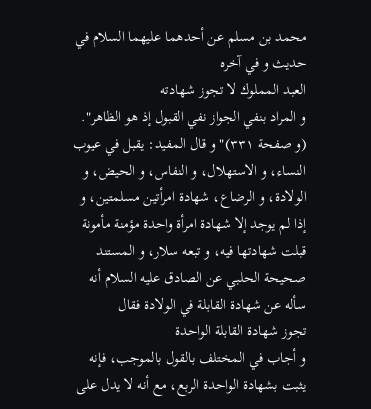محمد بن مسلم عن أحدهما عليهما السلام في حديث و في آخره
العبد المملوك لا تجوز شهادته
و المراد بنفي الجواز نفي القبول إذ هو الظاهر".
(و صفحة ٣٣١)" و قال المفيد: يقبل في عيوب النساء، و الاستهلال، و النفاس، و الحيض، و الولادة، و الرضاع، شهادة امرأتين مسلمتين، و إذا لم يوجد إلا شهادة امرأة واحدة مؤمنة مأمونة قبلت شهادتها فيه، و تبعه سلار، و المستند صحيحة الحلبي عن الصادق عليه السلام أنه سأله عن شهادة القابلة في الولادة فقال
تجوز شهادة القابلة الواحدة
و أجاب في المختلف بالقول بالموجب، فإنه يثبت بشهادة الواحدة الربع، مع أنه لا يدل على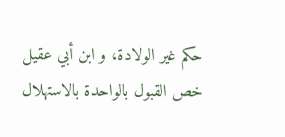حكم غير الولادة، و ابن أبي عقيل خص القبول بالواحدة بالاستهلال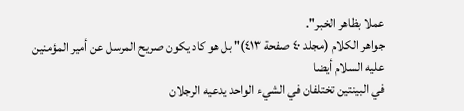عملا بظاهر الخبر".
جواهر الكلام (مجلد ٤٠ صفحة ٤١٣)" بل هو كاد يكون صريح المرسل عن أمير المؤمنين عليه السلام أيضا
في البينتين تختلفان في الشيء الواحد يدعيه الرجلان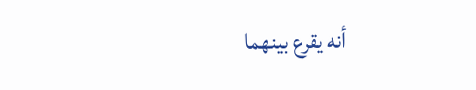أنه يقرع بينهما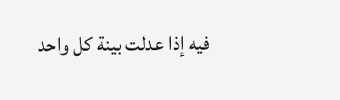فيه إذا عدلت بينة كل واحد